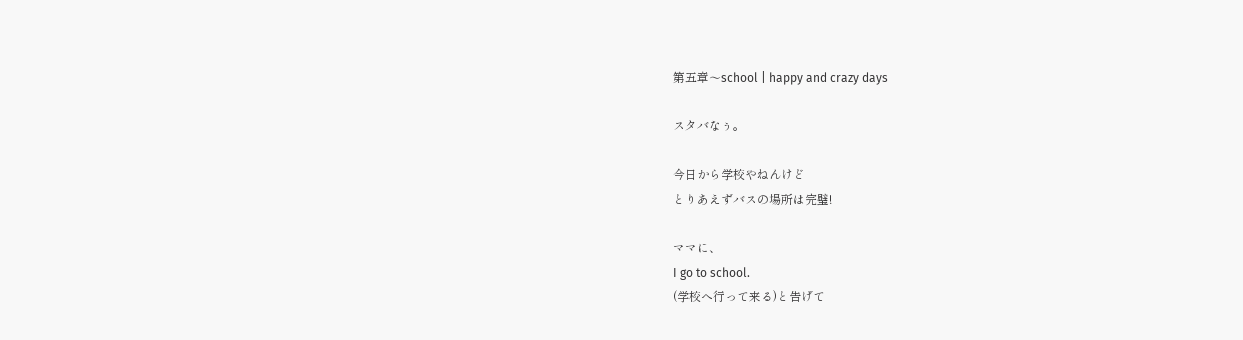第五章〜school | happy and crazy days

スタバなぅ。

今日から学校やねんけど
とりあえずバスの場所は完璧!

ママに、
I go to school.
(学校へ行って来る)と告げて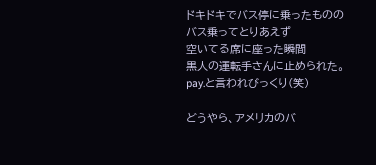ドキドキでバス停に乗ったものの
バス乗ってとりあえず
空いてる席に座った瞬間
黒人の運転手さんに止められた。
pay.と言われびっくり(笑)

どうやら、アメリカのバ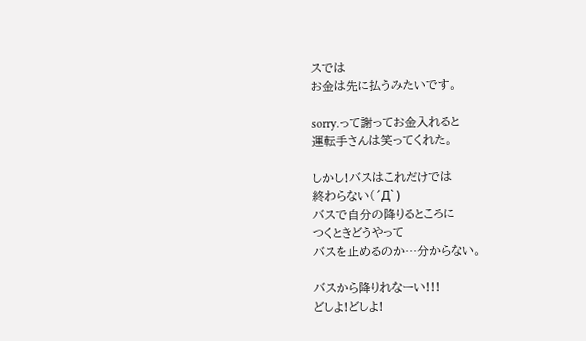スでは
お金は先に払うみたいです。

sorry.って謝ってお金入れると
運転手さんは笑ってくれた。

しかし!バスはこれだけでは
終わらない(´Д` )
バスで自分の降りるところに
つくときどうやって
バスを止めるのか…分からない。

バスから降りれなーい!!!
どしよ!どしよ!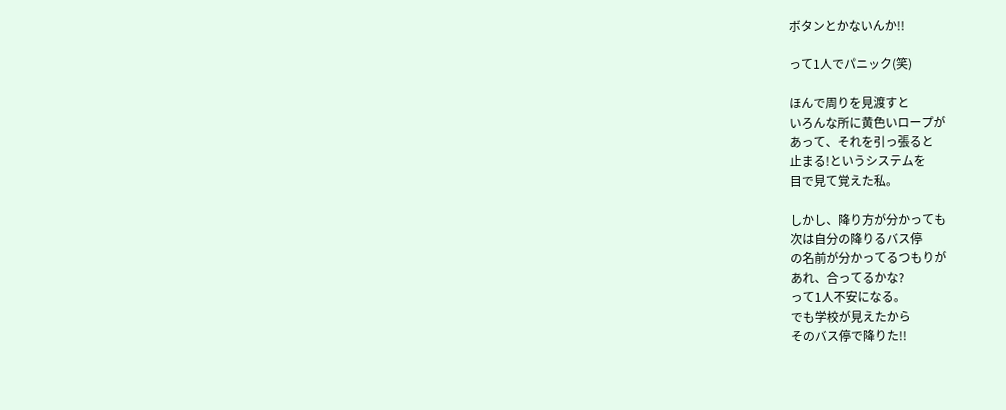ボタンとかないんか!!

って1人でパニック(笑)

ほんで周りを見渡すと
いろんな所に黄色いロープが
あって、それを引っ張ると
止まる!というシステムを
目で見て覚えた私。

しかし、降り方が分かっても
次は自分の降りるバス停
の名前が分かってるつもりが
あれ、合ってるかな?
って1人不安になる。
でも学校が見えたから
そのバス停で降りた!!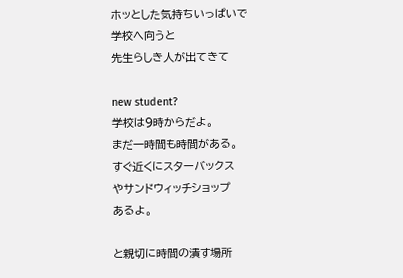ホッとした気持ちいっぱいで
学校へ向うと
先生らしき人が出てきて

new student?
学校は9時からだよ。
まだ一時間も時間がある。
すぐ近くにスターバックス
やサンドウィッチショップ
あるよ。

と親切に時間の潰す場所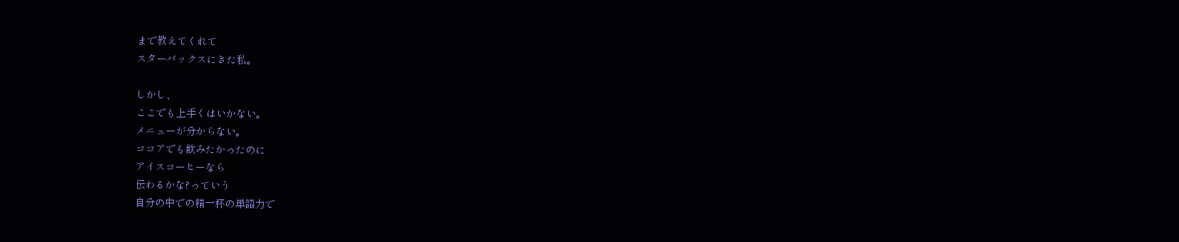まで教えてくれて
スターバックスにきた私。

しかし、
ここでも上手くはいかない。
メニューが分からない。
ココアでも飲みたかったのに
アイスコーヒーなら
伝わるかな?っていう
自分の中での精一杯の単語力で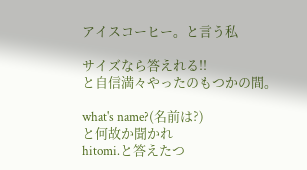アイスコーヒー。と言う私

サイズなら答えれる!!
と自信満々やったのもつかの間。

what's name?(名前は?)
と何故か聞かれ
hitomi.と答えたつ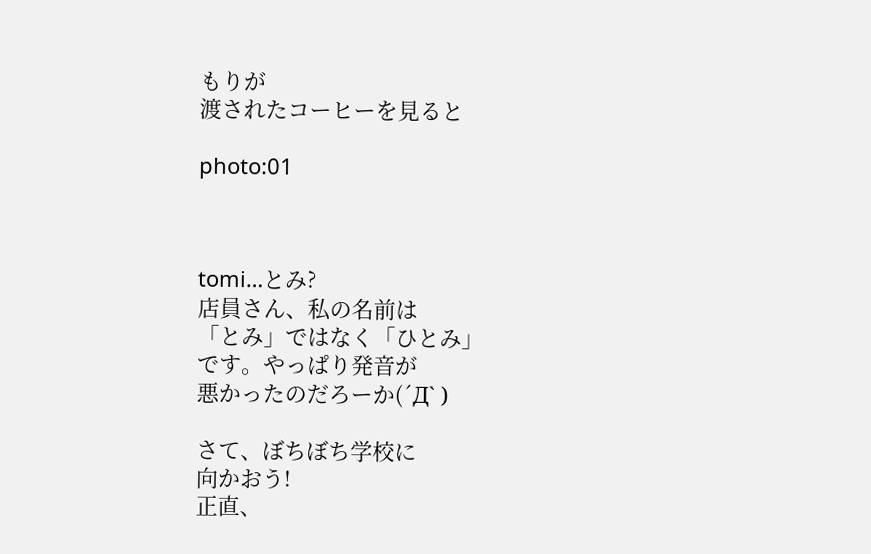もりが
渡されたコーヒーを見ると

photo:01



tomi…とみ?
店員さん、私の名前は
「とみ」ではなく「ひとみ」
です。やっぱり発音が
悪かったのだろーか(´Д` )

さて、ぼちぼち学校に
向かおう!
正直、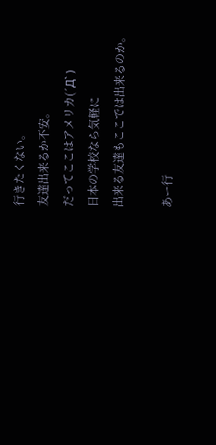行きたくない。
友達出来るか不安。
だってここはアメリカ(´Д` )
日本の学校なら気軽に
出来る友達もここでは出来るのか。

あー行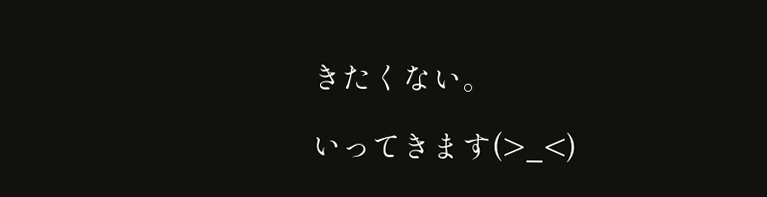きたくない。

いってきます(>_<)